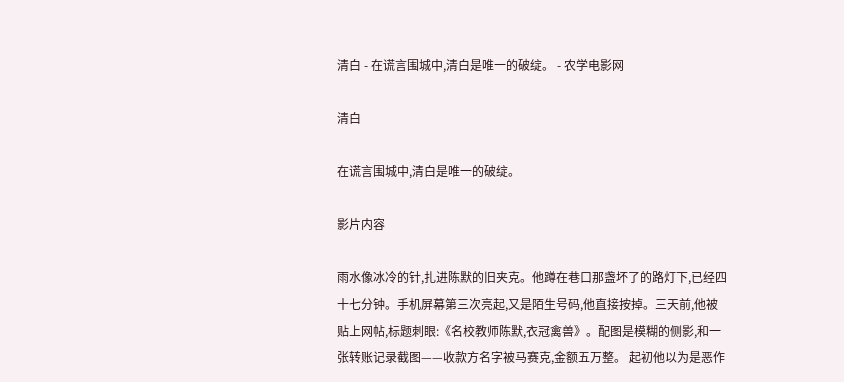清白 - 在谎言围城中,清白是唯一的破绽。 - 农学电影网

清白

在谎言围城中,清白是唯一的破绽。

影片内容

雨水像冰冷的针,扎进陈默的旧夹克。他蹲在巷口那盏坏了的路灯下,已经四十七分钟。手机屏幕第三次亮起,又是陌生号码,他直接按掉。三天前,他被贴上网帖,标题刺眼:《名校教师陈默,衣冠禽兽》。配图是模糊的侧影,和一张转账记录截图——收款方名字被马赛克,金额五万整。 起初他以为是恶作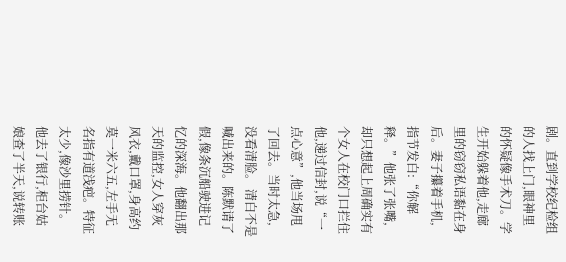剧。直到学校纪检组的人找上门,眼神里的怀疑像手术刀。学生开始躲着他,走廊里的窃窃私语黏在身后。妻子攥着手机,指节发白:“你解释。”他张了张嘴,却只想起上周确实有个女人在校门口拦住他,递过信封,说“一点心意”,他当场甩了回去。当时太急,没看清脸。 清白不是喊出来的。陈默请了假,像条沉船驶进记忆的深海。他翻出那天的监控,女人穿灰风衣,戴口罩,身高约莫一米六五,左手无名指有道浅疤。特征太少,像沙里捞针。他去了银行,柜台姑娘查了半天,说转账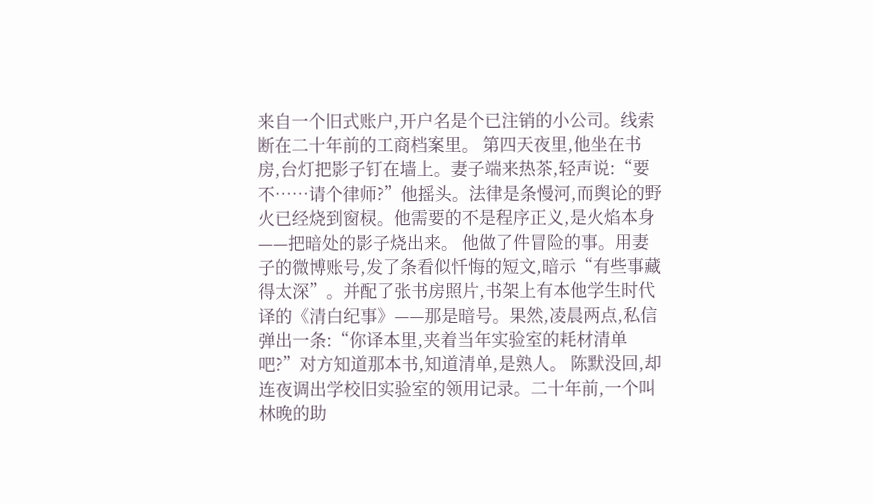来自一个旧式账户,开户名是个已注销的小公司。线索断在二十年前的工商档案里。 第四天夜里,他坐在书房,台灯把影子钉在墙上。妻子端来热茶,轻声说:“要不……请个律师?”他摇头。法律是条慢河,而舆论的野火已经烧到窗棂。他需要的不是程序正义,是火焰本身——把暗处的影子烧出来。 他做了件冒险的事。用妻子的微博账号,发了条看似忏悔的短文,暗示“有些事藏得太深”。并配了张书房照片,书架上有本他学生时代译的《清白纪事》——那是暗号。果然,凌晨两点,私信弹出一条:“你译本里,夹着当年实验室的耗材清单吧?”对方知道那本书,知道清单,是熟人。 陈默没回,却连夜调出学校旧实验室的领用记录。二十年前,一个叫林晚的助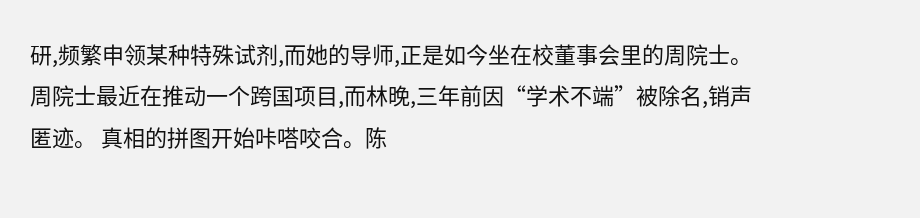研,频繁申领某种特殊试剂,而她的导师,正是如今坐在校董事会里的周院士。周院士最近在推动一个跨国项目,而林晚,三年前因“学术不端”被除名,销声匿迹。 真相的拼图开始咔嗒咬合。陈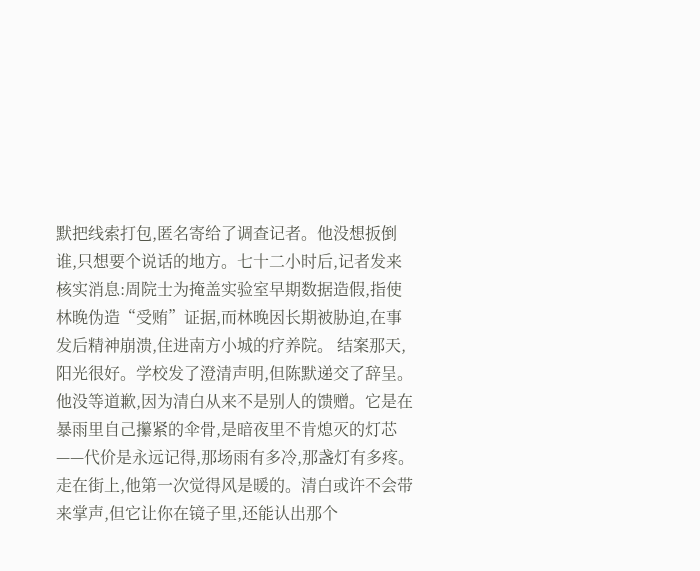默把线索打包,匿名寄给了调查记者。他没想扳倒谁,只想要个说话的地方。七十二小时后,记者发来核实消息:周院士为掩盖实验室早期数据造假,指使林晚伪造“受贿”证据,而林晚因长期被胁迫,在事发后精神崩溃,住进南方小城的疗养院。 结案那天,阳光很好。学校发了澄清声明,但陈默递交了辞呈。他没等道歉,因为清白从来不是别人的馈赠。它是在暴雨里自己攥紧的伞骨,是暗夜里不肯熄灭的灯芯——代价是永远记得,那场雨有多冷,那盏灯有多疼。 走在街上,他第一次觉得风是暖的。清白或许不会带来掌声,但它让你在镜子里,还能认出那个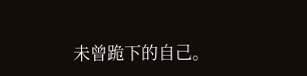未曾跪下的自己。